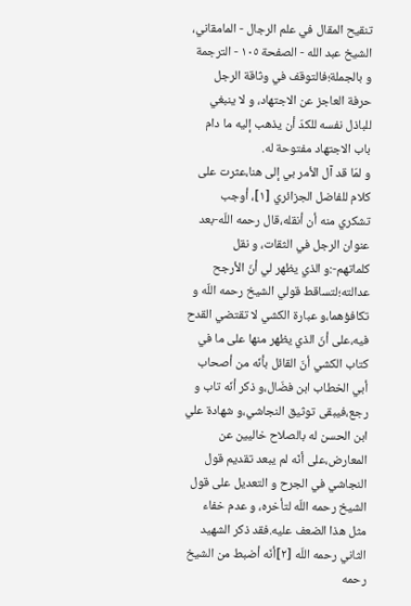تنقيح المقال في علم الرجال - المامقاني، الشيخ عبد الله - الصفحة ١٠٥ - الترجمة
و بالجملة؛فالتوقف في وثاقة الرجل حرفة العاجز عن الاجتهاد، و لا ينبغي للباذل نفسه للكدّ أن يذهب إليه ما دام باب الاجتهاد مفتوحة له.
و لمّا قد آل الأمر بي إلى هنا،عثرت على كلام للفاضل الجزائري [١]، أوجب تشكري منه أن أنقله،قال رحمه اللّه-بعد عنوان الرجل في الثقات، و نقل كلماتهم-:و الذي يظهر لي أنّ الأرجح عدالته؛لتساقط قولي الشيخ رحمه اللّه و تكافؤهما،و عبارة الكشي لا تقتضي القدح فيه،على أنّ الذي يظهر منها على ما في كتاب الكشي أنّ القائل بأنّه من أصحاب أبي الخطاب ابن فضّال،و ذكر أنّه تاب و رجع،فيبقى توثيق النجاشي،و شهادة علي ابن الحسن له بالصلاح خاليين عن المعارض،على أنّه لم يبعد تقديم قول النجاشي في الجرح و التعديل على قول الشيخ رحمه اللّه لتأخره، و عدم خفاء مثل هذا الضعف عليه.فقد ذكر الشهيد الثاني رحمه اللّه [٢]أنّه أضبط من الشيخ رحمه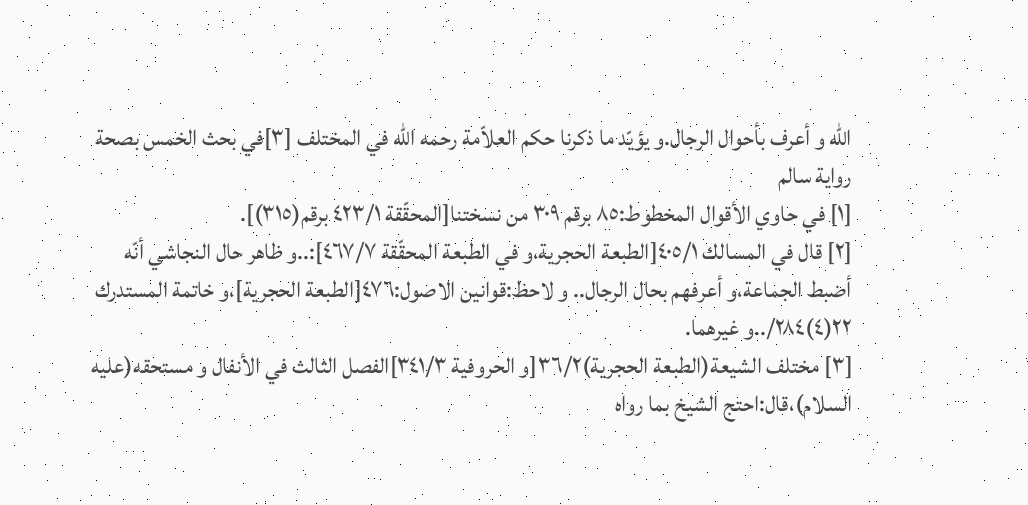اللّه و أعرف بأحوال الرجال.و يؤيّد ما ذكرنا حكم العلاّمة رحمه اللّه في المختلف [٣]في بحث الخمس بصحة رواية سالم
[١] في حاوي الأقوال المخطوط:٨٥ برقم ٣٠٩ من نسختنا[المحقّقة ٤٢٣/١ برقم(٣١٥)].
[٢] قال في المسالك ٤٠٥/١[الطبعة الحجرية،و في الطبعة المحقّقة ٤٦٧/٧]:..و ظاهر حال النجاشي أنّه أضبط الجماعة،و أعرفهم بحال الرجال.. و لاحظ:قوانين الاصول:٤٧٦[الطبعة الحجرية]،و خاتمة المستدرك ٢٢(٤)٢٨٤/..و غيرهما.
[٣] مختلف الشيعة(الطبعة الحجرية)٣٦/٢[و الحروفية ٣٤١/٣]الفصل الثالث في الأنفال و مستحقه(عليه السلام)،قال:احتج الشيخ بما رواه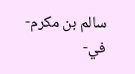سالم بن مكرم-في-